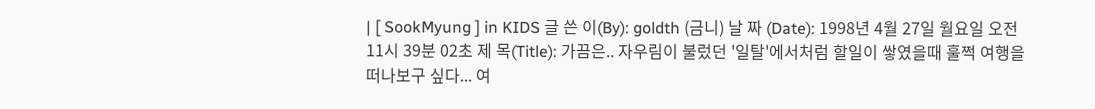| [ SookMyung ] in KIDS 글 쓴 이(By): goldth (금니) 날 짜 (Date): 1998년 4월 27일 월요일 오전 11시 39분 02초 제 목(Title): 가끔은.. 자우림이 불렀던 '일탈'에서처럼 할일이 쌓였을때 훌쩍 여행을 떠나보구 싶다... 여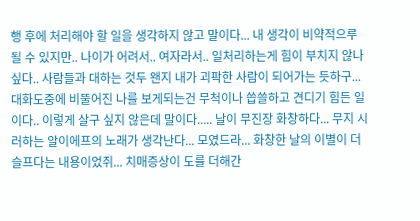행 후에 처리해야 할 일을 생각하지 않고 말이다... 내 생각이 비약적으루 될 수 있지만.. 나이가 어려서.. 여자라서.. 일처리하는게 힘이 부치지 않나 싶다.. 사람들과 대하는 것두 왠지 내가 괴팍한 사람이 되어가는 듯하구... 대화도중에 비뚤어진 나를 보게되는건 무척이나 씁쓸하고 견디기 힘든 일이다.. 이렇게 살구 싶지 않은데 말이다..... 날이 무진장 화창하다... 무지 시러하는 알이에프의 노래가 생각난다... 모였드라... 화창한 날의 이별이 더 슬프다는 내용이었쥐... 치매증상이 도를 더해간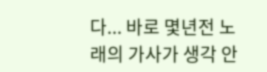다... 바로 몇년전 노래의 가사가 생각 안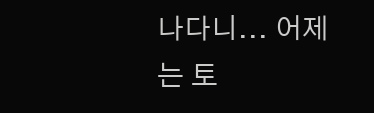나다니... 어제는 토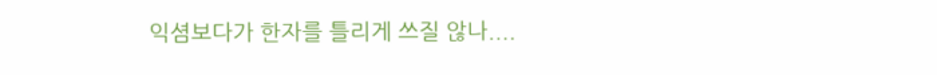익셤보다가 한자를 틀리게 쓰질 않나....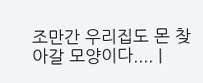조만간 우리집도 몬 찾아갈 모양이다.... |